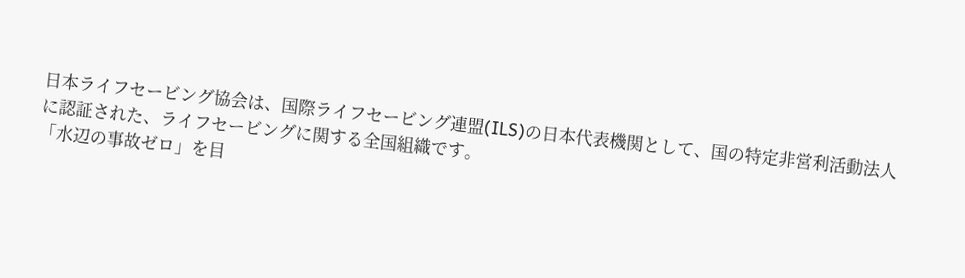日本ライフセービング協会は、国際ライフセービング連盟(ILS)の日本代表機関として、国の特定非営利活動法人に認証された、ライフセービングに関する全国組織です。
「水辺の事故ゼロ」を目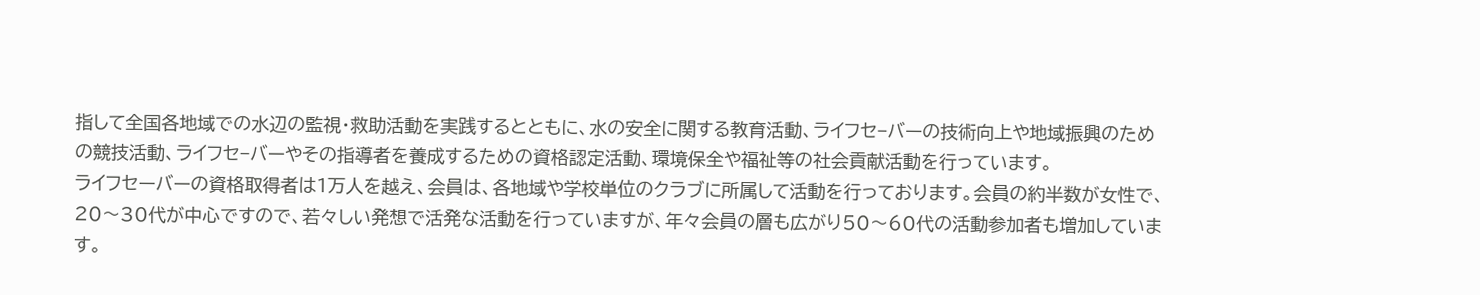指して全国各地域での水辺の監視・救助活動を実践するとともに、水の安全に関する教育活動、ライフセ−バーの技術向上や地域振興のための競技活動、ライフセ−バーやその指導者を養成するための資格認定活動、環境保全や福祉等の社会貢献活動を行っています。
ライフセーバーの資格取得者は1万人を越え、会員は、各地域や学校単位のクラブに所属して活動を行っております。会員の約半数が女性で、20〜30代が中心ですので、若々しい発想で活発な活動を行っていますが、年々会員の層も広がり50〜60代の活動参加者も増加しています。